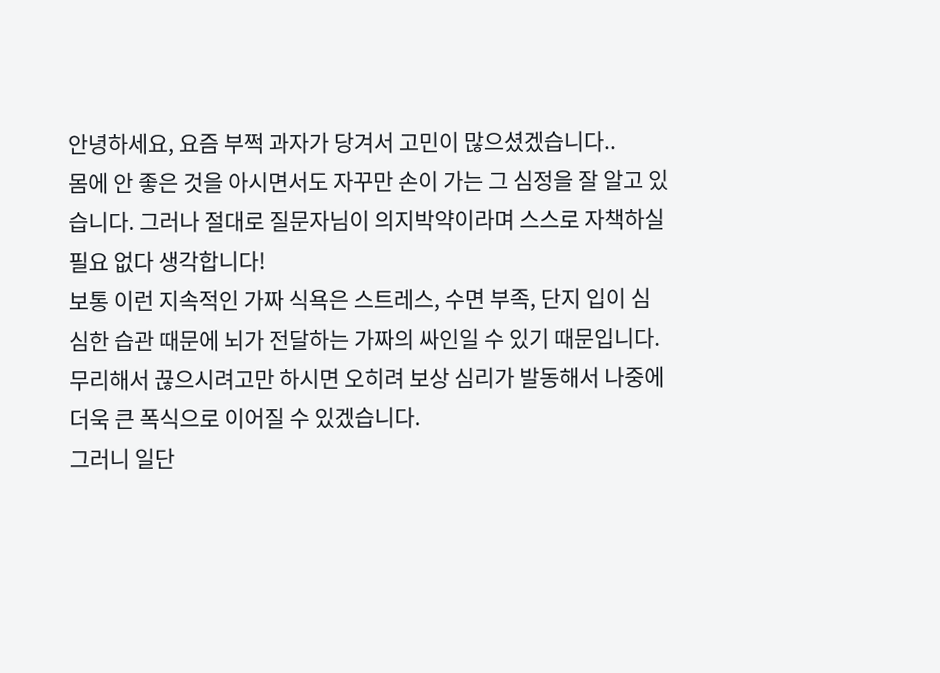안녕하세요, 요즘 부쩍 과자가 당겨서 고민이 많으셨겠습니다..
몸에 안 좋은 것을 아시면서도 자꾸만 손이 가는 그 심정을 잘 알고 있습니다. 그러나 절대로 질문자님이 의지박약이라며 스스로 자책하실 필요 없다 생각합니다!
보통 이런 지속적인 가짜 식욕은 스트레스, 수면 부족, 단지 입이 심심한 습관 때문에 뇌가 전달하는 가짜의 싸인일 수 있기 때문입니다. 무리해서 끊으시려고만 하시면 오히려 보상 심리가 발동해서 나중에 더욱 큰 폭식으로 이어질 수 있겠습니다.
그러니 일단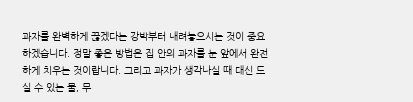과자를 완벽하게 끊겠다는 강박부터 내려놓으시는 것이 중요하겠습니다. 정말 좋은 방법은 집 안의 과자를 눈 앞에서 완전하게 치우는 것이랍니다. 그리고 과자가 생각나실 때 대신 드실 수 있는 물, 무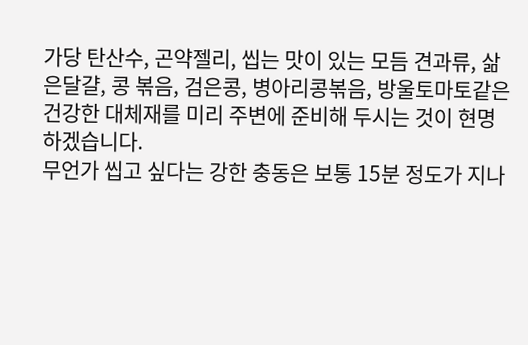가당 탄산수, 곤약젤리, 씹는 맛이 있는 모듬 견과류, 삶은달걀, 콩 볶음, 검은콩, 병아리콩볶음, 방울토마토같은 건강한 대체재를 미리 주변에 준비해 두시는 것이 현명하겠습니다.
무언가 씹고 싶다는 강한 충동은 보통 15분 정도가 지나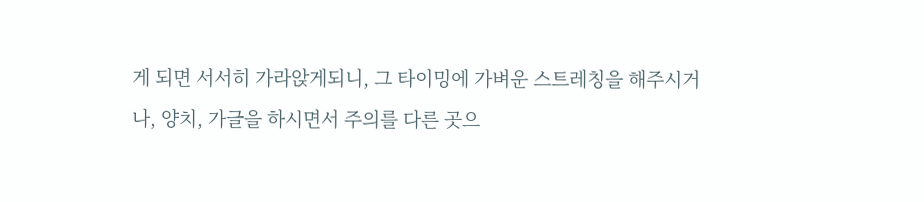게 되면 서서히 가라앉게되니, 그 타이밍에 가벼운 스트레칭을 해주시거나, 양치, 가글을 하시면서 주의를 다른 곳으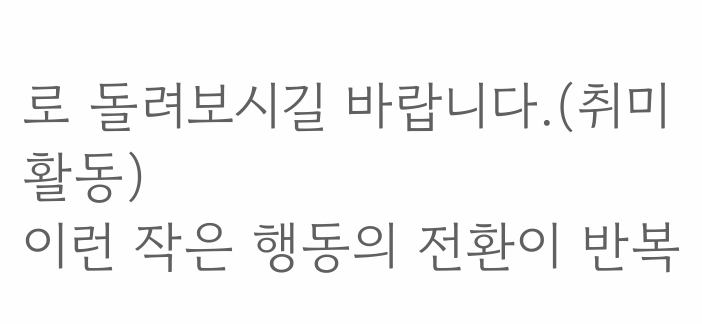로 돌려보시길 바랍니다.(취미활동)
이런 작은 행동의 전환이 반복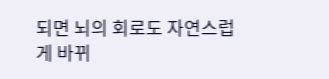되면 뇌의 회로도 자연스럽게 바뀌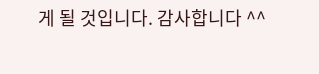게 될 것입니다. 감사합니다 ^^